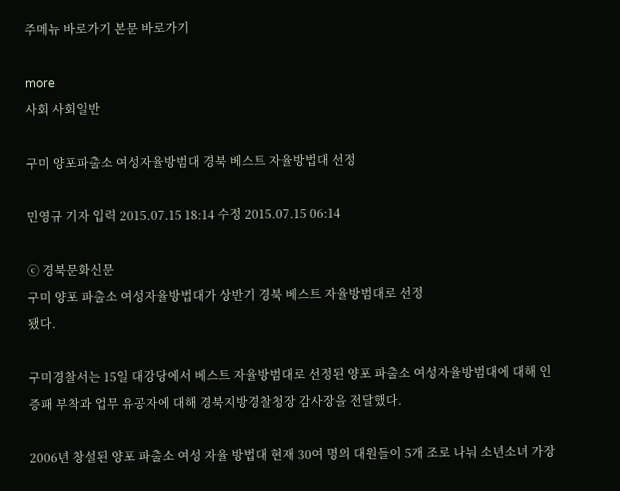주메뉴 바로가기 본문 바로가기

more
사회 사회일반

구미 양포파출소 여성자율방범대 경북 베스트 자율방법대 선정

민영규 기자 입력 2015.07.15 18:14 수정 2015.07.15 06:14

ⓒ 경북문화신문
구미 양포 파출소 여성자율방법대가 상반기 경북 베스트 자율방범대로 선정
됐다.

구미경찰서는 15일 대강당에서 베스트 자율방범대로 선정된 양포 파출소 여성자율방범대에 대해 인증패 부착과 업무 유공자에 대해 경북지방경찰청장 감사장을 전달했다.

2006년 창설된 양포 파출소 여성 자율 방법대 현재 30여 명의 대원들이 5개 조로 나눠 소년소녀 가장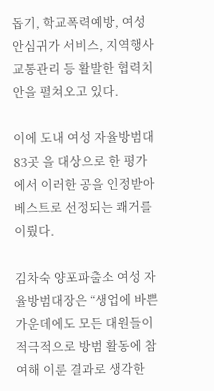돕기, 학교폭력예방, 여성안심귀가 서비스, 지역행사 교통관리 등 활발한 협력치안을 펼쳐오고 있다.

이에 도내 여성 자율방범대 83곳 을 대상으로 한 평가에서 이러한 공을 인정받아 베스트로 선정되는 쾌거를 이뤘다.

김차숙 양포파출소 여성 자율방범대장은 “생업에 바쁜 가운데에도 모든 대원들이 적극적으로 방범 활동에 참여해 이룬 결과로 생각한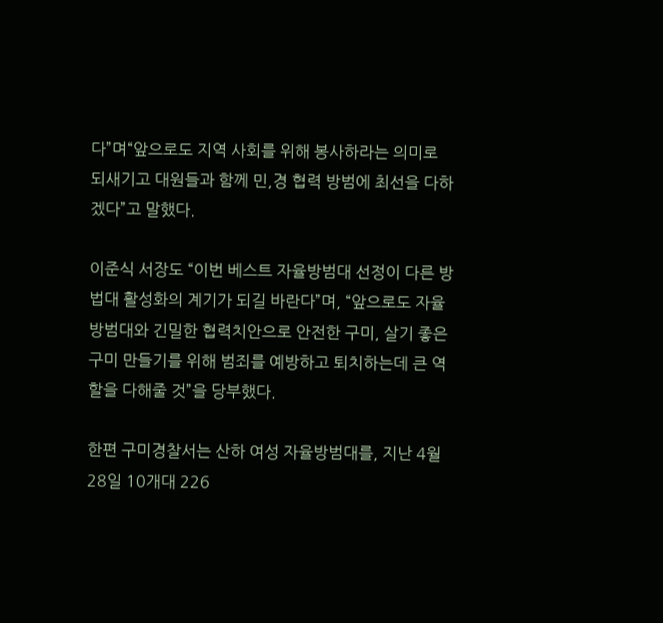다”며“앞으로도 지역 사회를 위해 봉사하라는 의미로 되새기고 대원들과 함께 민,경 협력 방범에 최선을 다하겠다”고 말했다.

이준식 서장도 “이번 베스트 자율방범대 선정이 다른 방법대 활성화의 계기가 되길 바란다”며, “앞으로도 자율방범대와 긴밀한 협력치안으로 안전한 구미, 살기 좋은 구미 만들기를 위해 범죄를 예방하고 퇴치하는데 큰 역할을 다해줄 것”을 당부했다.

한편 구미경찰서는 산하 여성 자율방범대를, 지난 4월 28일 10개대 226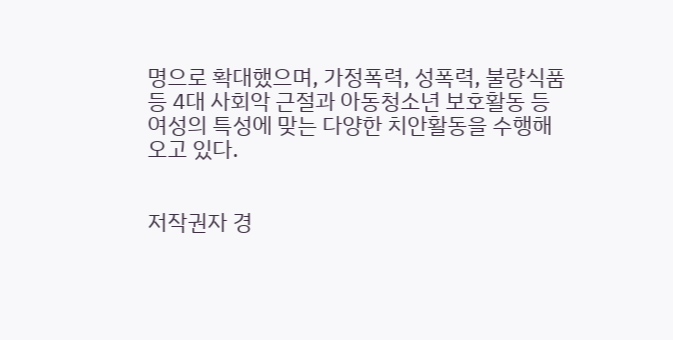명으로 확대했으며, 가정폭력, 성폭력, 불량식품 등 4대 사회악 근절과 아동청소년 보호활동 등 여성의 특성에 맞는 다양한 치안활동을 수행해 오고 있다.


저작권자 경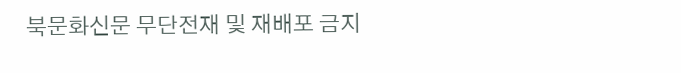북문화신문 무단전재 및 재배포 금지